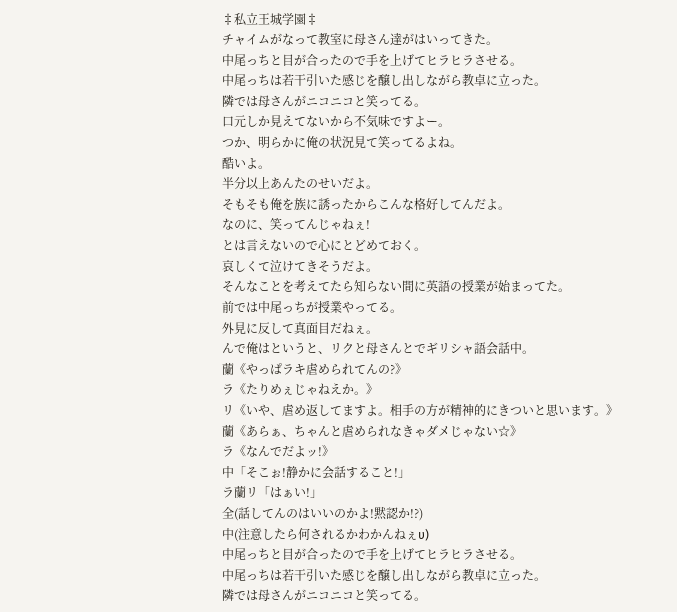‡私立王城学園‡
チャイムがなって教室に母さん達がはいってきた。
中尾っちと目が合ったので手を上げてヒラヒラさせる。
中尾っちは若干引いた感じを醸し出しながら教卓に立った。
隣では母さんがニコニコと笑ってる。
口元しか見えてないから不気味ですよー。
つか、明らかに俺の状況見て笑ってるよね。
酷いよ。
半分以上あんたのせいだよ。
そもそも俺を族に誘ったからこんな格好してんだよ。
なのに、笑ってんじゃねぇ!
とは言えないので心にとどめておく。
哀しくて泣けてきそうだよ。
そんなことを考えてたら知らない間に英語の授業が始まってた。
前では中尾っちが授業やってる。
外見に反して真面目だねぇ。
んで俺はというと、リクと母さんとでギリシャ語会話中。
蘭《やっぱラキ虐められてんの?》
ラ《たりめぇじゃねえか。》
リ《いや、虐め返してますよ。相手の方が精神的にきついと思います。》
蘭《あらぁ、ちゃんと虐められなきゃダメじゃない☆》
ラ《なんでだよッ!》
中「そこぉ!静かに会話すること!」
ラ蘭リ「はぁい!」
全(話してんのはいいのかよ!黙認か!?)
中(注意したら何されるかわかんねぇυ)
中尾っちと目が合ったので手を上げてヒラヒラさせる。
中尾っちは若干引いた感じを醸し出しながら教卓に立った。
隣では母さんがニコニコと笑ってる。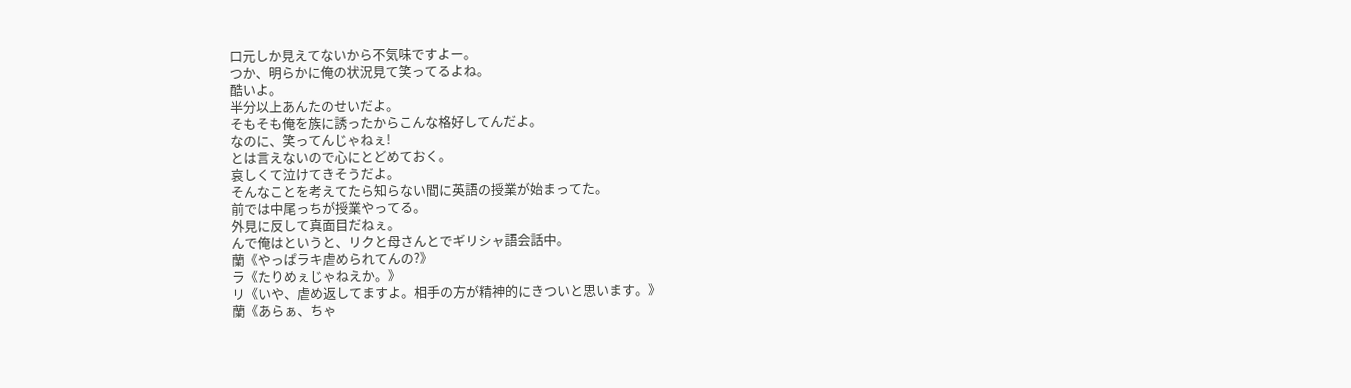口元しか見えてないから不気味ですよー。
つか、明らかに俺の状況見て笑ってるよね。
酷いよ。
半分以上あんたのせいだよ。
そもそも俺を族に誘ったからこんな格好してんだよ。
なのに、笑ってんじゃねぇ!
とは言えないので心にとどめておく。
哀しくて泣けてきそうだよ。
そんなことを考えてたら知らない間に英語の授業が始まってた。
前では中尾っちが授業やってる。
外見に反して真面目だねぇ。
んで俺はというと、リクと母さんとでギリシャ語会話中。
蘭《やっぱラキ虐められてんの?》
ラ《たりめぇじゃねえか。》
リ《いや、虐め返してますよ。相手の方が精神的にきついと思います。》
蘭《あらぁ、ちゃ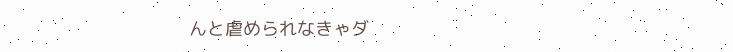んと虐められなきゃダ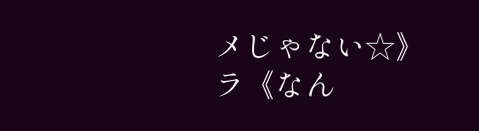メじゃない☆》
ラ《なん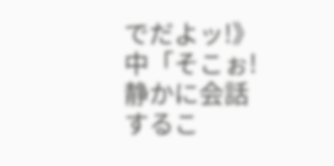でだよッ!》
中「そこぉ!静かに会話するこ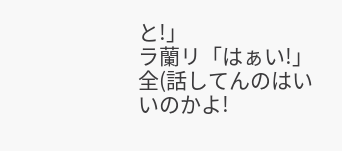と!」
ラ蘭リ「はぁい!」
全(話してんのはいいのかよ!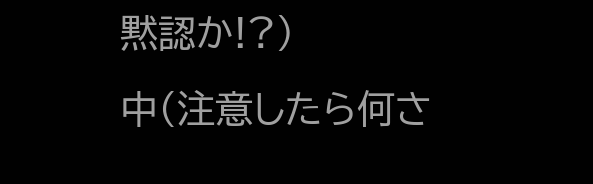黙認か!?)
中(注意したら何さ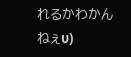れるかわかんねぇυ)